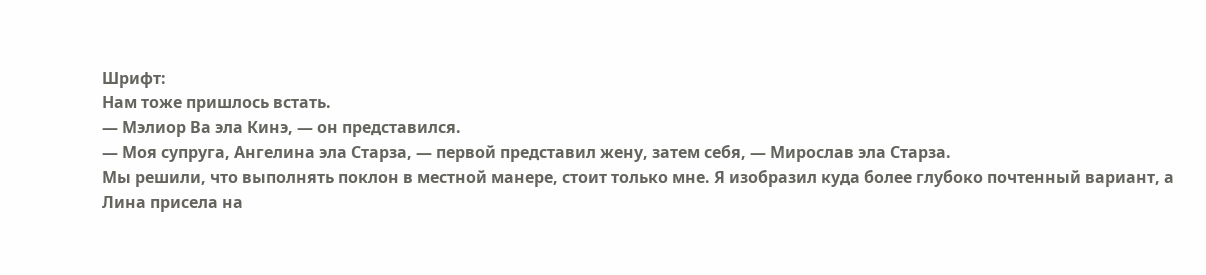Шрифт:
Нам тоже пришлось встать.
— Мэлиор Ва эла Кинэ, — он представился.
— Моя супруга, Ангелина эла Старза, — первой представил жену, затем себя, — Мирослав эла Старза.
Мы решили, что выполнять поклон в местной манере, стоит только мне. Я изобразил куда более глубоко почтенный вариант, а Лина присела на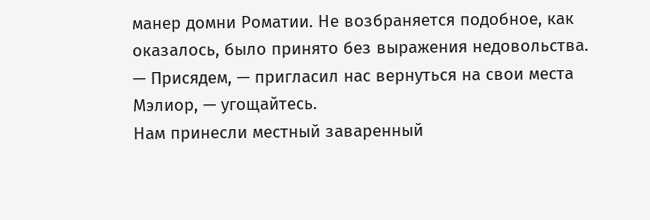манер домни Роматии. Не возбраняется подобное, как оказалось, было принято без выражения недовольства.
— Присядем, — пригласил нас вернуться на свои места Мэлиор, — угощайтесь.
Нам принесли местный заваренный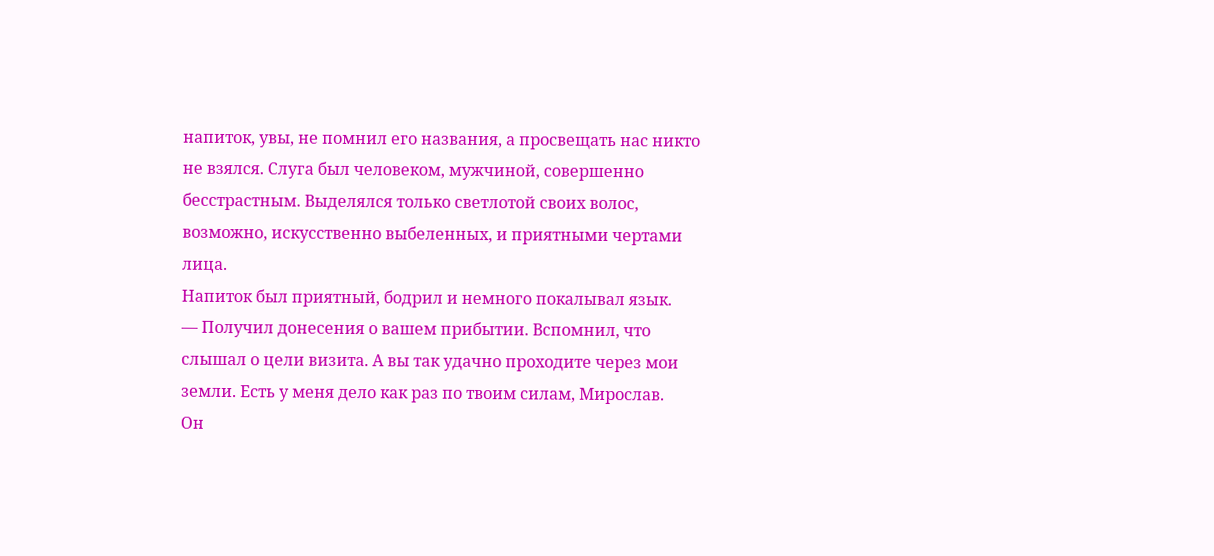напиток, увы, не помнил его названия, а просвещать нас никто не взялся. Слуга был человеком, мужчиной, совершенно бесстрастным. Выделялся только светлотой своих волос, возможно, искусственно выбеленных, и приятными чертами лица.
Напиток был приятный, бодрил и немного покалывал язык.
— Получил донесения о вашем прибытии. Вспомнил, что слышал о цели визита. А вы так удачно проходите через мои земли. Есть у меня дело как раз по твоим силам, Мирослав.
Он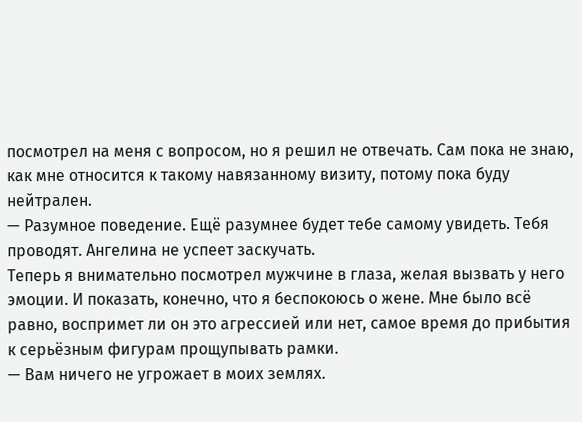посмотрел на меня с вопросом, но я решил не отвечать. Сам пока не знаю, как мне относится к такому навязанному визиту, потому пока буду нейтрален.
— Разумное поведение. Ещё разумнее будет тебе самому увидеть. Тебя проводят. Ангелина не успеет заскучать.
Теперь я внимательно посмотрел мужчине в глаза, желая вызвать у него эмоции. И показать, конечно, что я беспокоюсь о жене. Мне было всё равно, воспримет ли он это агрессией или нет, самое время до прибытия к серьёзным фигурам прощупывать рамки.
— Вам ничего не угрожает в моих землях.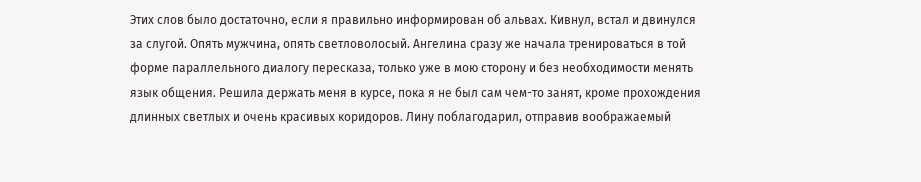Этих слов было достаточно, если я правильно информирован об альвах. Кивнул, встал и двинулся за слугой. Опять мужчина, опять светловолосый. Ангелина сразу же начала тренироваться в той форме параллельного диалогу пересказа, только уже в мою сторону и без необходимости менять язык общения. Решила держать меня в курсе, пока я не был сам чем-то занят, кроме прохождения длинных светлых и очень красивых коридоров. Лину поблагодарил, отправив воображаемый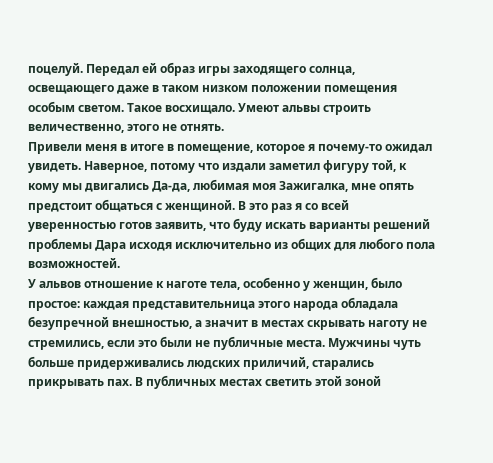поцелуй. Передал ей образ игры заходящего солнца, освещающего даже в таком низком положении помещения особым светом. Такое восхищало. Умеют альвы строить величественно, этого не отнять.
Привели меня в итоге в помещение, которое я почему-то ожидал увидеть. Наверное, потому что издали заметил фигуру той, к кому мы двигались Да-да, любимая моя Зажигалка, мне опять предстоит общаться с женщиной. В это раз я со всей уверенностью готов заявить, что буду искать варианты решений проблемы Дара исходя исключительно из общих для любого пола возможностей.
У альвов отношение к наготе тела, особенно у женщин, было простое: каждая представительница этого народа обладала безупречной внешностью, а значит в местах скрывать наготу не стремились, если это были не публичные места. Мужчины чуть больше придерживались людских приличий, старались прикрывать пах. В публичных местах светить этой зоной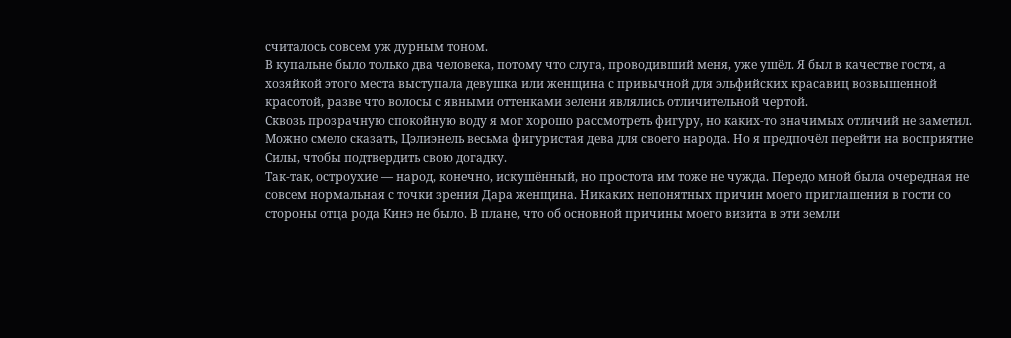считалось совсем уж дурным тоном.
В купальне было только два человека, потому что слуга, проводивший меня, уже ушёл. Я был в качестве гостя, а хозяйкой этого места выступала девушка или женщина с привычной для эльфийских красавиц возвышенной красотой, разве что волосы с явными оттенками зелени являлись отличительной чертой.
Сквозь прозрачную спокойную воду я мог хорошо рассмотреть фигуру, но каких-то значимых отличий не заметил. Можно смело сказать, Цэлиэнель весьма фигуристая дева для своего народа. Но я предпочёл перейти на восприятие Силы, чтобы подтвердить свою догадку.
Так-так, остроухие — народ, конечно, искушённый, но простота им тоже не чужда. Передо мной была очередная не совсем нормальная с точки зрения Дара женщина. Никаких непонятных причин моего приглашения в гости со стороны отца рода Кинэ не было. В плане, что об основной причины моего визита в эти земли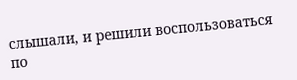слышали, и решили воспользоваться по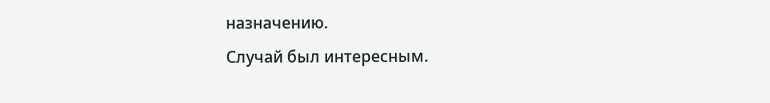назначению.
Случай был интересным.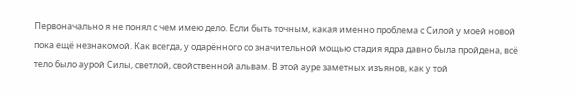Первоначально я не понял с чем имею дело. Если быть точным, какая именно проблема с Силой у моей новой пока ещё незнакомой. Как всегда, у одарённого со значительной мощью стадия ядра давно была пройдена, всё тело было аурой Силы, светлой, свойственной альвам. В этой ауре заметных изъянов, как у той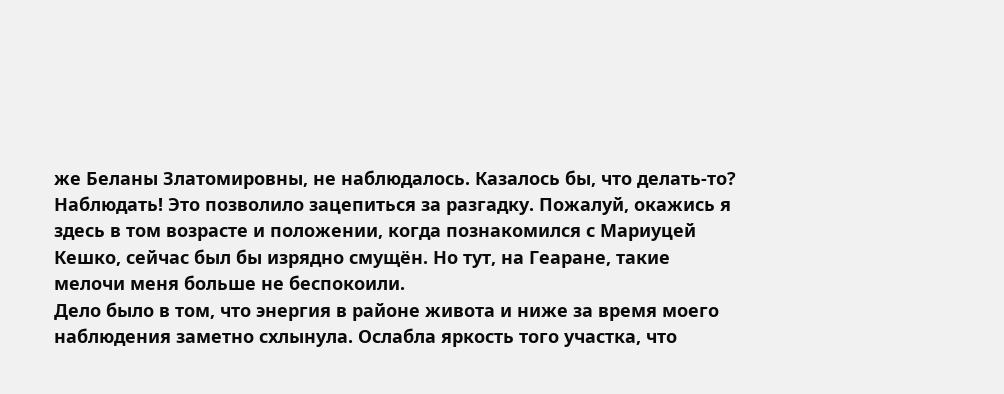же Беланы Златомировны, не наблюдалось. Казалось бы, что делать-то?
Наблюдать! Это позволило зацепиться за разгадку. Пожалуй, окажись я здесь в том возрасте и положении, когда познакомился с Мариуцей Кешко, сейчас был бы изрядно смущён. Но тут, на Геаране, такие мелочи меня больше не беспокоили.
Дело было в том, что энергия в районе живота и ниже за время моего наблюдения заметно схлынула. Ослабла яркость того участка, что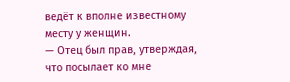ведёт к вполне известному месту у женщин.
— Отец был прав, утверждая, что посылает ко мне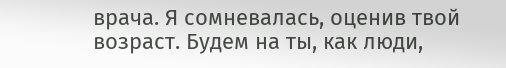врача. Я сомневалась, оценив твой возраст. Будем на ты, как люди,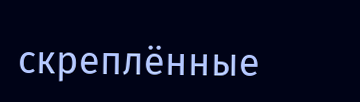скреплённые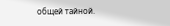общей тайной.